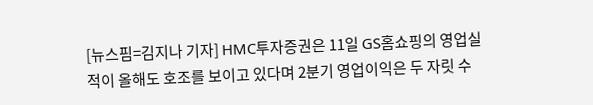[뉴스핌=김지나 기자] HMC투자증권은 11일 GS홈쇼핑의 영업실적이 올해도 호조를 보이고 있다며 2분기 영업이익은 두 자릿 수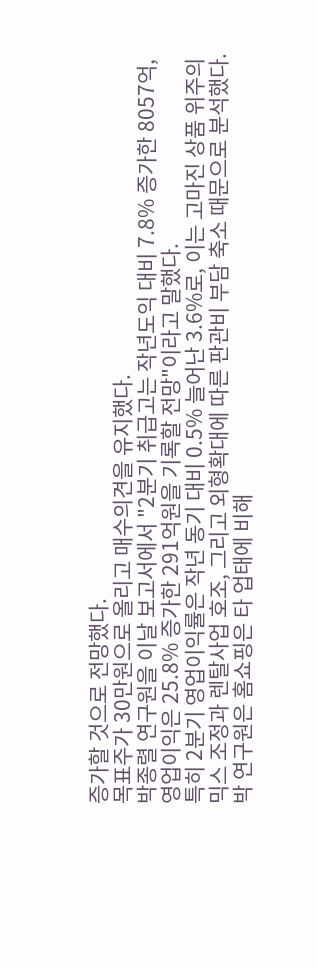증가할 것으로 전망했다.
목표주가 30만원으로 올리고 매수의견을 유지했다.
박종렬 연구원을 이날 보고서에서 "2분기 취급고는 작년도익 대비 7.8% 증가한 8057억, 영업이익은 25.8% 증가한 291억원을 기록할 전망"이라고 말했다.
특히 2분기 영업이익률은 작년 동기 대비 0.5% 늘어난 3.6%로, 이는 고마진 상품 위주의 믹스 조정과 렌탈사업 호조, 그리고 외형확대에 따른 판관비 부담 축소 때문으로 분석했다.
박 연구원은 홈쇼핑은 타 업태에 비해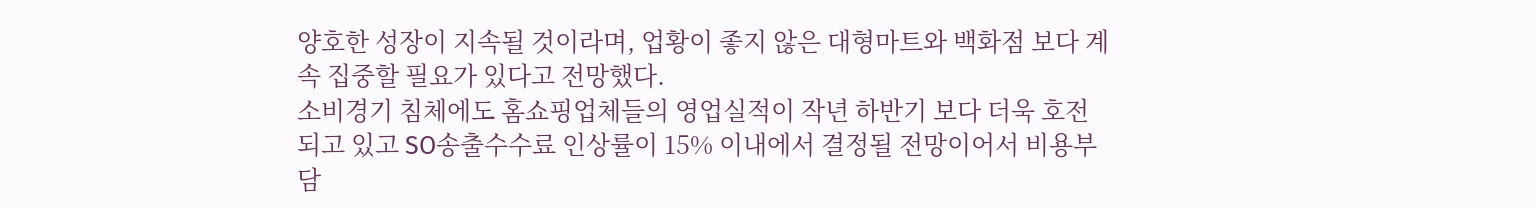양호한 성장이 지속될 것이라며, 업황이 좋지 않은 대형마트와 백화점 보다 계속 집중할 필요가 있다고 전망했다.
소비경기 침체에도 홈쇼핑업체들의 영업실적이 작년 하반기 보다 더욱 호전되고 있고 SO송출수수료 인상률이 15% 이내에서 결정될 전망이어서 비용부담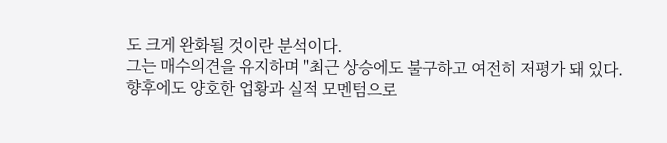도 크게 완화될 것이란 분석이다.
그는 매수의견을 유지하며 "최근 상승에도 불구하고 여전히 저평가 돼 있다. 향후에도 양호한 업황과 실적 모멘텀으로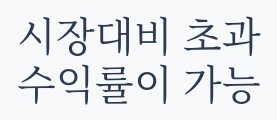시장대비 초과 수익률이 가능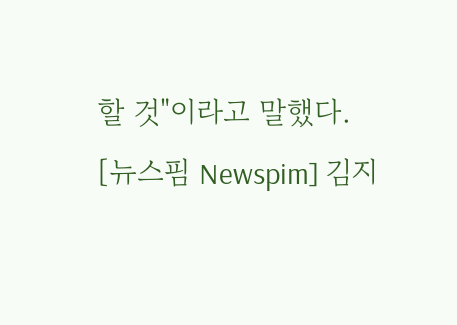할 것"이라고 말했다.
[뉴스핌 Newspim] 김지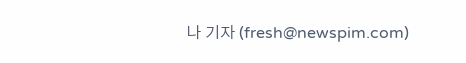나 기자 (fresh@newspim.com)